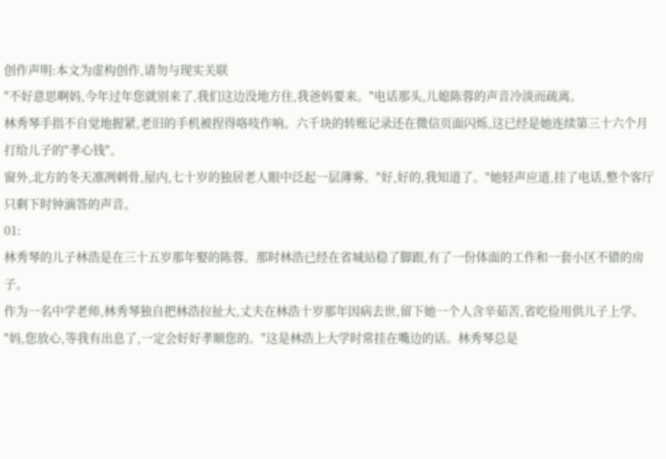创作声明:本文为虚构创作,请勿与现实关联
"不好意思啊妈,今年过年您就别来了,我们这边没地方住,我爸妈要来。"电话那头,儿媳陈蓉的声音冷淡而疏离。
林秀琴手指不自觉地握紧,老旧的手机被捏得咯吱作响。六千块的转账记录还在微信页面闪烁,这已经是她连续第三十六个月打给儿子的"孝心钱"。
窗外,北方的冬天凛冽刺骨,屋内,七十岁的独居老人眼中泛起一层薄雾。"好,好的,我知道了。"她轻声应道,挂了电话,整个客厅只剩下时钟滴答的声音。
01:
林秀琴的儿子林浩是在三十五岁那年娶的陈蓉。那时林浩已经在省城站稳了脚跟,有了一份体面的工作和一套小区不错的房子。
作为一名中学老师,林秀琴独自把林浩拉扯大,丈夫在林浩十岁那年因病去世,留下她一个人含辛茹苦,省吃俭用供儿子上学。
"妈,您放心,等我有出息了,一定会好好孝顺您的。"这是林浩上大学时常挂在嘴边的话。林秀琴总是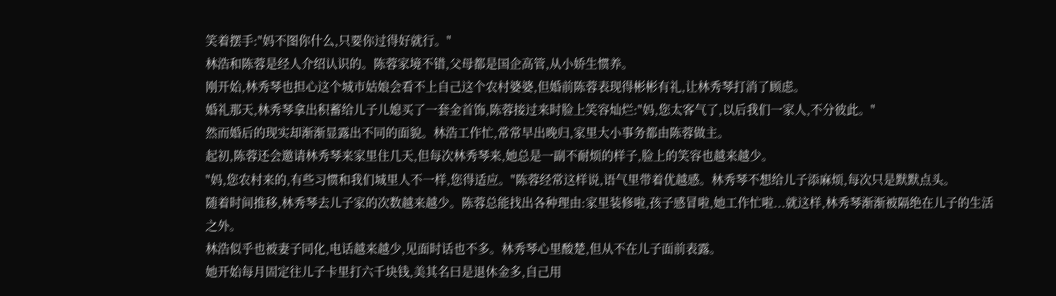笑着摆手:"妈不图你什么,只要你过得好就行。"
林浩和陈蓉是经人介绍认识的。陈蓉家境不错,父母都是国企高管,从小娇生惯养。
刚开始,林秀琴也担心这个城市姑娘会看不上自己这个农村婆婆,但婚前陈蓉表现得彬彬有礼,让林秀琴打消了顾虑。
婚礼那天,林秀琴拿出积蓄给儿子儿媳买了一套金首饰,陈蓉接过来时脸上笑容灿烂:"妈,您太客气了,以后我们一家人,不分彼此。"
然而婚后的现实却渐渐显露出不同的面貌。林浩工作忙,常常早出晚归,家里大小事务都由陈蓉做主。
起初,陈蓉还会邀请林秀琴来家里住几天,但每次林秀琴来,她总是一副不耐烦的样子,脸上的笑容也越来越少。
"妈,您农村来的,有些习惯和我们城里人不一样,您得适应。"陈蓉经常这样说,语气里带着优越感。林秀琴不想给儿子添麻烦,每次只是默默点头。
随着时间推移,林秀琴去儿子家的次数越来越少。陈蓉总能找出各种理由:家里装修啦,孩子感冒啦,她工作忙啦...就这样,林秀琴渐渐被隔绝在儿子的生活之外。
林浩似乎也被妻子同化,电话越来越少,见面时话也不多。林秀琴心里酸楚,但从不在儿子面前表露。
她开始每月固定往儿子卡里打六千块钱,美其名曰是退休金多,自己用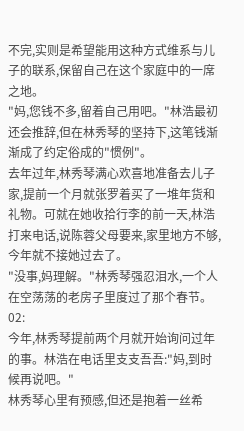不完,实则是希望能用这种方式维系与儿子的联系,保留自己在这个家庭中的一席之地。
"妈,您钱不多,留着自己用吧。"林浩最初还会推辞,但在林秀琴的坚持下,这笔钱渐渐成了约定俗成的"惯例"。
去年过年,林秀琴满心欢喜地准备去儿子家,提前一个月就张罗着买了一堆年货和礼物。可就在她收拾行李的前一天,林浩打来电话,说陈蓉父母要来,家里地方不够,今年就不接她过去了。
"没事,妈理解。"林秀琴强忍泪水,一个人在空荡荡的老房子里度过了那个春节。
02:
今年,林秀琴提前两个月就开始询问过年的事。林浩在电话里支支吾吾:"妈,到时候再说吧。"
林秀琴心里有预感,但还是抱着一丝希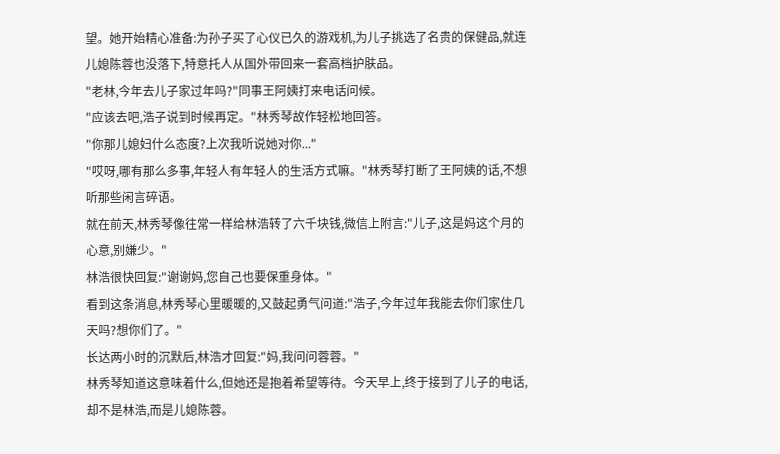望。她开始精心准备:为孙子买了心仪已久的游戏机,为儿子挑选了名贵的保健品,就连儿媳陈蓉也没落下,特意托人从国外带回来一套高档护肤品。
"老林,今年去儿子家过年吗?"同事王阿姨打来电话问候。
"应该去吧,浩子说到时候再定。"林秀琴故作轻松地回答。
"你那儿媳妇什么态度?上次我听说她对你..."
"哎呀,哪有那么多事,年轻人有年轻人的生活方式嘛。"林秀琴打断了王阿姨的话,不想听那些闲言碎语。
就在前天,林秀琴像往常一样给林浩转了六千块钱,微信上附言:"儿子,这是妈这个月的心意,别嫌少。"
林浩很快回复:"谢谢妈,您自己也要保重身体。"
看到这条消息,林秀琴心里暖暖的,又鼓起勇气问道:"浩子,今年过年我能去你们家住几天吗?想你们了。"
长达两小时的沉默后,林浩才回复:"妈,我问问蓉蓉。"
林秀琴知道这意味着什么,但她还是抱着希望等待。今天早上,终于接到了儿子的电话,却不是林浩,而是儿媳陈蓉。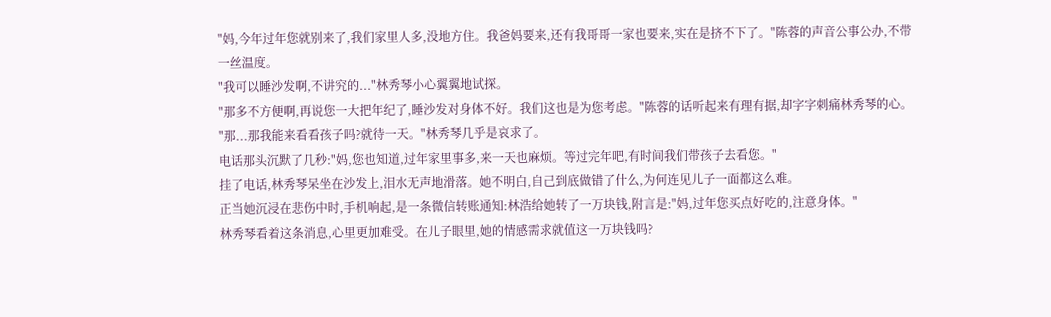"妈,今年过年您就别来了,我们家里人多,没地方住。我爸妈要来,还有我哥哥一家也要来,实在是挤不下了。"陈蓉的声音公事公办,不带一丝温度。
"我可以睡沙发啊,不讲究的..."林秀琴小心翼翼地试探。
"那多不方便啊,再说您一大把年纪了,睡沙发对身体不好。我们这也是为您考虑。"陈蓉的话听起来有理有据,却字字刺痛林秀琴的心。
"那...那我能来看看孩子吗?就待一天。"林秀琴几乎是哀求了。
电话那头沉默了几秒:"妈,您也知道,过年家里事多,来一天也麻烦。等过完年吧,有时间我们带孩子去看您。"
挂了电话,林秀琴呆坐在沙发上,泪水无声地滑落。她不明白,自己到底做错了什么,为何连见儿子一面都这么难。
正当她沉浸在悲伤中时,手机响起,是一条微信转账通知:林浩给她转了一万块钱,附言是:"妈,过年您买点好吃的,注意身体。"
林秀琴看着这条消息,心里更加难受。在儿子眼里,她的情感需求就值这一万块钱吗?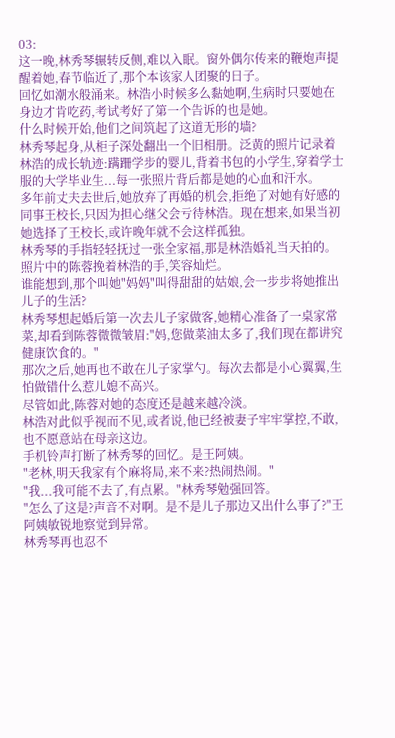03:
这一晚,林秀琴辗转反侧,难以入眠。窗外偶尔传来的鞭炮声提醒着她,春节临近了,那个本该家人团聚的日子。
回忆如潮水般涌来。林浩小时候多么黏她啊,生病时只要她在身边才肯吃药,考试考好了第一个告诉的也是她。
什么时候开始,他们之间筑起了这道无形的墙?
林秀琴起身,从柜子深处翻出一个旧相册。泛黄的照片记录着林浩的成长轨迹:蹒跚学步的婴儿,背着书包的小学生,穿着学士服的大学毕业生...每一张照片背后都是她的心血和汗水。
多年前丈夫去世后,她放弃了再婚的机会,拒绝了对她有好感的同事王校长,只因为担心继父会亏待林浩。现在想来,如果当初她选择了王校长,或许晚年就不会这样孤独。
林秀琴的手指轻轻抚过一张全家福,那是林浩婚礼当天拍的。照片中的陈蓉挽着林浩的手,笑容灿烂。
谁能想到,那个叫她"妈妈"叫得甜甜的姑娘,会一步步将她推出儿子的生活?
林秀琴想起婚后第一次去儿子家做客,她精心准备了一桌家常菜,却看到陈蓉微微皱眉:"妈,您做菜油太多了,我们现在都讲究健康饮食的。"
那次之后,她再也不敢在儿子家掌勺。每次去都是小心翼翼,生怕做错什么惹儿媳不高兴。
尽管如此,陈蓉对她的态度还是越来越冷淡。
林浩对此似乎视而不见,或者说,他已经被妻子牢牢掌控,不敢,也不愿意站在母亲这边。
手机铃声打断了林秀琴的回忆。是王阿姨。
"老林,明天我家有个麻将局,来不来?热闹热闹。"
"我...我可能不去了,有点累。"林秀琴勉强回答。
"怎么了这是?声音不对啊。是不是儿子那边又出什么事了?"王阿姨敏锐地察觉到异常。
林秀琴再也忍不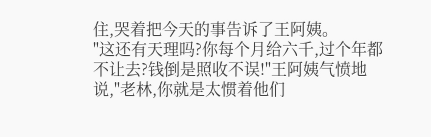住,哭着把今天的事告诉了王阿姨。
"这还有天理吗?你每个月给六千,过个年都不让去?钱倒是照收不误!"王阿姨气愤地说,"老林,你就是太惯着他们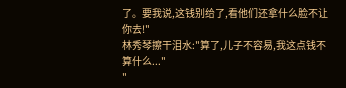了。要我说,这钱别给了,看他们还拿什么脸不让你去!"
林秀琴擦干泪水:"算了,儿子不容易,我这点钱不算什么..."
"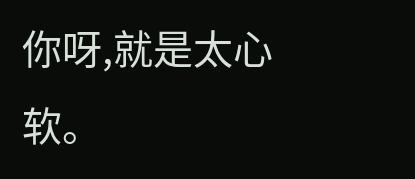你呀,就是太心软。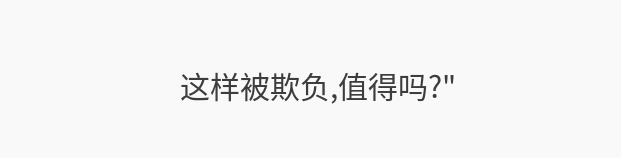这样被欺负,值得吗?"